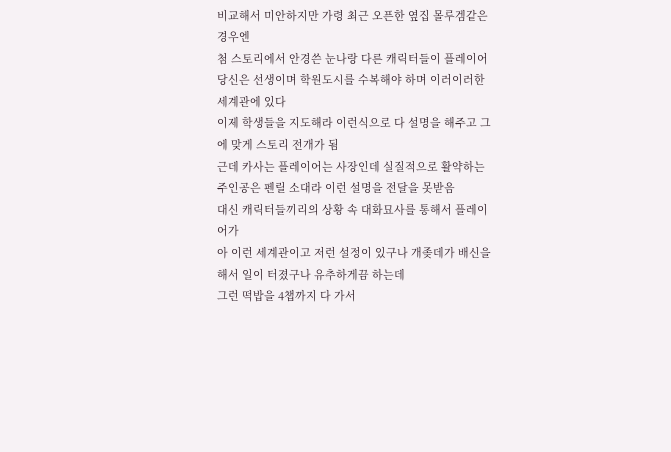비교해서 미안하지만 가령 최근 오픈한 옆집 몰루겜같은 경우엔
첨 스토리에서 안경쓴 눈나랑 다른 캐릭터들이 플레이어 당신은 선생이며 학원도시를 수복해야 하며 이러이러한 세계관에 있다
이제 학생들을 지도해라 이런식으로 다 설명을 해주고 그에 맞게 스토리 전개가 됨
근데 카사는 플레이어는 사장인데 실질적으로 활약하는 주인공은 펜릴 소대라 이런 설명을 전달을 못받음
대신 캐릭터들끼리의 상황 속 대화묘사를 통해서 플레이어가
아 이런 세계관이고 저런 설정이 있구나 개좆데가 배신을 해서 일이 터졌구나 유추하게끔 하는데
그런 떡밥을 4챕까지 다 가서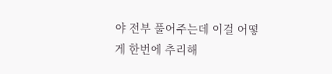야 전부 풀어주는데 이걸 어떻게 한번에 추리해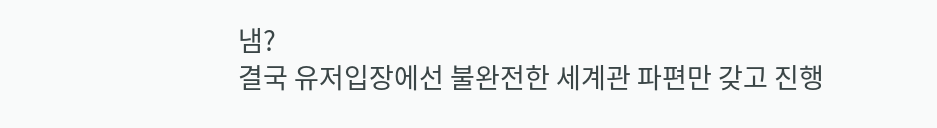냄?
결국 유저입장에선 불완전한 세계관 파편만 갖고 진행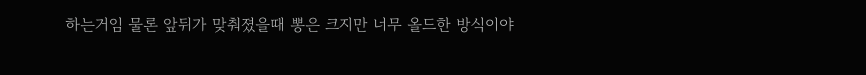하는거임 물론 앞뒤가 맞춰졌을때 뽕은 크지만 너무 올드한 방식이야